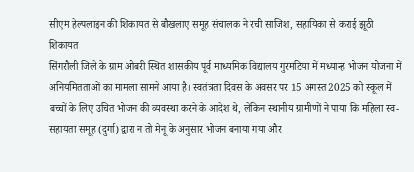सीएम हेल्पलाइन की शिकायत से बौखलाए समूह संचालक ने रची साजिश, सहायिका से कराई झूठी शिकायत
सिंगरौली जिले के ग्राम ओबरी स्थित शासकीय पूर्व माध्यमिक विद्यालय गुरमटिया में मध्यान्ह भोजन योजना में अनियमितताओं का मामला सामने आया है। स्वतंत्रता दिवस के अवसर पर 15 अगस्त 2025 को स्कूल में बच्चों के लिए उचित भोजन की व्यवस्था करने के आदेश थे, लेकिन स्थानीय ग्रामीणों ने पाया कि महिला स्व-सहायता समूह (दुर्गा) द्वारा न तो मेनू के अनुसार भोजन बनाया गया और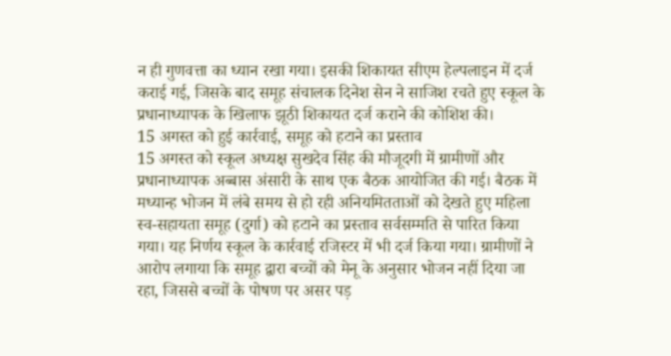न ही गुणवत्ता का ध्यान रखा गया। इसकी शिकायत सीएम हेल्पलाइन में दर्ज कराई गई, जिसके बाद समूह संचालक दिनेश सेन ने साजिश रचते हुए स्कूल के प्रधानाध्यापक के खिलाफ झूठी शिकायत दर्ज कराने की कोशिश की।
15 अगस्त को हुई कार्रवाई, समूह को हटाने का प्रस्ताव
15 अगस्त को स्कूल अध्यक्ष सुखदेव सिंह की मौजूदगी में ग्रामीणों और प्रधानाध्यापक अब्बास अंसारी के साथ एक बैठक आयोजित की गई। बैठक में मध्यान्ह भोजन में लंबे समय से हो रही अनियमितताओं को देखते हुए महिला स्व-सहायता समूह (दुर्गा) को हटाने का प्रस्ताव सर्वसम्मति से पारित किया गया। यह निर्णय स्कूल के कार्रवाई रजिस्टर में भी दर्ज किया गया। ग्रामीणों ने आरोप लगाया कि समूह द्वारा बच्चों को मेनू के अनुसार भोजन नहीं दिया जा रहा, जिससे बच्चों के पोषण पर असर पड़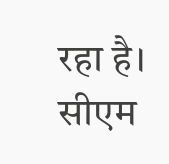रहा है।
सीएम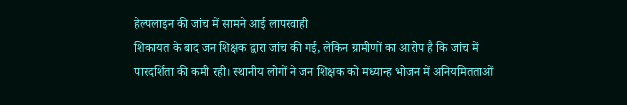हेल्पलाइन की जांच में सामने आई लापरवाही
शिकायत के बाद जन शिक्षक द्वारा जांच की गई, लेकिन ग्रामीणों का आरोप है कि जांच में पारदर्शिता की कमी रही। स्थानीय लोगों ने जन शिक्षक को मध्यान्ह भोजन में अनियमितताओं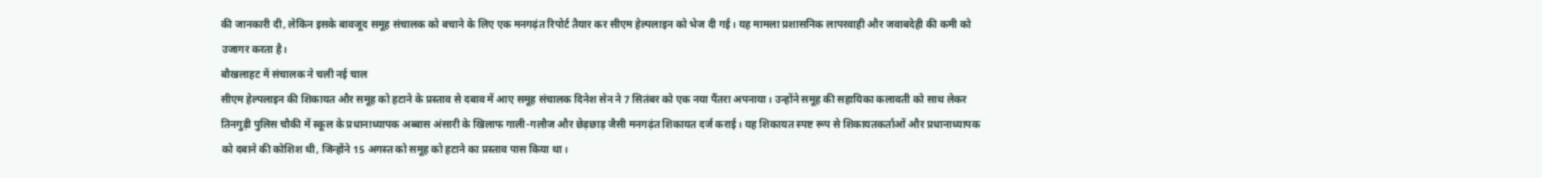की जानकारी दी, लेकिन इसके बावजूद समूह संचालक को बचाने के लिए एक मनगढ़ंत रिपोर्ट तैयार कर सीएम हेल्पलाइन को भेज दी गई। यह मामला प्रशासनिक लापरवाही और जवाबदेही की कमी को उजागर करता है।
बौखलाहट में संचालक ने चली नई चाल
सीएम हेल्पलाइन की शिकायत और समूह को हटाने के प्रस्ताव से दबाव में आए समूह संचालक दिनेश सेन ने 7 सितंबर को एक नया पैंतरा अपनाया। उन्होंने समूह की सहायिका कलावती को साथ लेकर तिनगुड़ी पुलिस चौकी में स्कूल के प्रधानाध्यापक अब्बास अंसारी के खिलाफ गाली-गलौज और छेड़छाड़ जैसी मनगढ़ंत शिकायत दर्ज कराई। यह शिकायत स्पष्ट रूप से शिकायतकर्ताओं और प्रधानाध्यापक को दबाने की कोशिश थी, जिन्होंने 15 अगस्त को समूह को हटाने का प्रस्ताव पास किया था।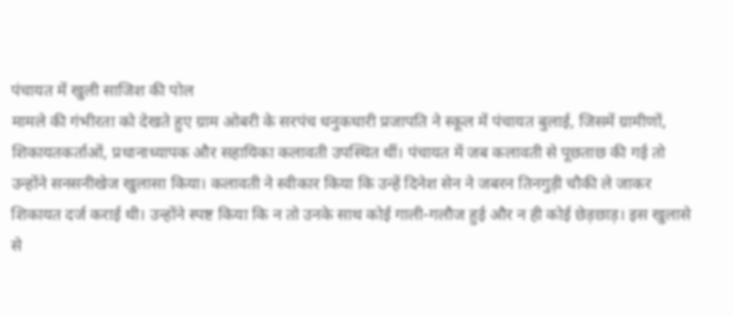पंचायत में खुली साजिश की पोल
मामले की गंभीरता को देखते हुए ग्राम ओबरी के सरपंच धनुकधारी प्रजापति ने स्कूल में पंचायत बुलाई, जिसमें ग्रामीणों, शिकायतकर्ताओं, प्रधानाध्यापक और सहायिका कलावती उपस्थित थीं। पंचायत में जब कलावती से पूछताछ की गई तो उन्होंने सनसनीखेज खुलासा किया। कलावती ने स्वीकार किया कि उन्हें दिनेश सेन ने जबरन तिनगुड़ी चौकी ले जाकर शिकायत दर्ज कराई थी। उन्होंने स्पष्ट किया कि न तो उनके साथ कोई गाली-गलौज हुई और न ही कोई छेड़छाड़। इस खुलासे से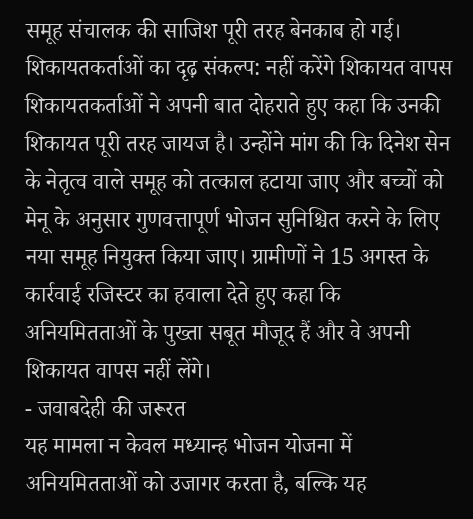समूह संचालक की साजिश पूरी तरह बेनकाब हो गई।
शिकायतकर्ताओं का दृढ़ संकल्प: नहीं करेंगे शिकायत वापस
शिकायतकर्ताओं ने अपनी बात दोहराते हुए कहा कि उनकी शिकायत पूरी तरह जायज है। उन्होंने मांग की कि दिनेश सेन के नेतृत्व वाले समूह को तत्काल हटाया जाए और बच्चों को मेनू के अनुसार गुणवत्तापूर्ण भोजन सुनिश्चित करने के लिए नया समूह नियुक्त किया जाए। ग्रामीणों ने 15 अगस्त के कार्रवाई रजिस्टर का हवाला देते हुए कहा कि अनियमितताओं के पुख्ता सबूत मौजूद हैं और वे अपनी शिकायत वापस नहीं लेंगे।
- जवाबदेही की जरूरत
यह मामला न केवल मध्यान्ह भोजन योजना में अनियमितताओं को उजागर करता है, बल्कि यह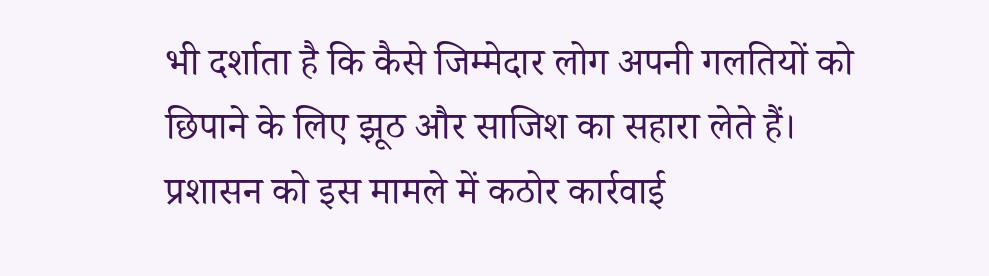भी दर्शाता है कि कैसे जिम्मेदार लोग अपनी गलतियों को छिपाने के लिए झूठ और साजिश का सहारा लेते हैं। प्रशासन को इस मामले में कठोर कार्रवाई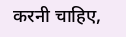करनी चाहिए,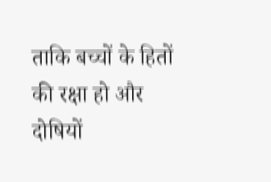ताकि बच्चों के हितों की रक्षा हो और दोषियों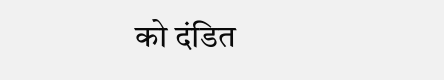को दंडित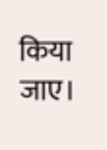किया जाए।